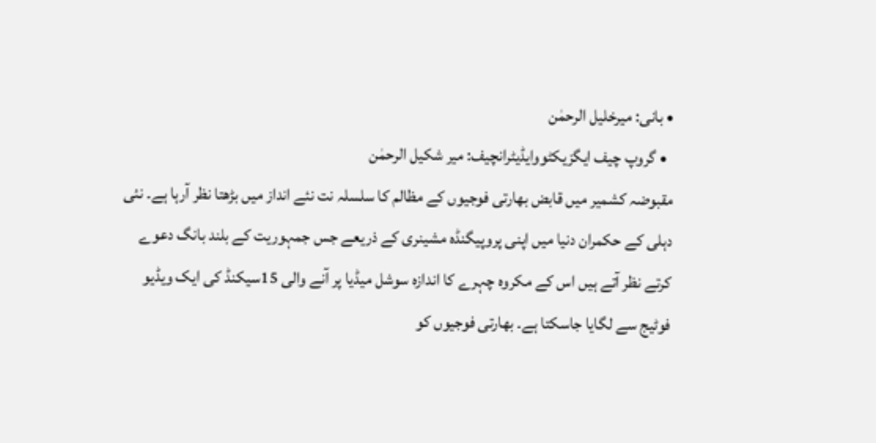• بانی: میرخلیل الرحمٰن
  • گروپ چیف ایگزیکٹووایڈیٹرانچیف: میر شکیل الرحمٰن
مقبوضہ کشمیر میں قابض بھارتی فوجیوں کے مظالم کا سلسلہ نت نئے انداز میں بڑھتا نظر آرہا ہے۔ نئی دہلی کے حکمران دنیا میں اپنی پروپیگنڈہ مشینری کے ذریعے جس جمہوریت کے بلند بانگ دعوے کرتے نظر آتے ہیں اس کے مکروہ چہرے کا اندازہ سوشل میڈیا پر آنے والی 15سیکنڈ کی ایک ویڈیو فوٹیج سے لگایا جاسکتا ہے۔ بھارتی فوجیوں کو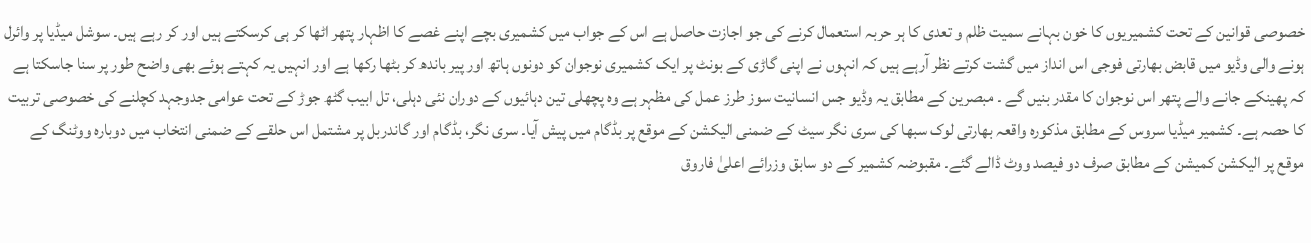خصوصی قوانین کے تحت کشمیریوں کا خون بہانے سمیت ظلم و تعدی کا ہر حربہ استعمال کرنے کی جو اجازت حاصل ہے اس کے جواب میں کشمیری بچے اپنے غصے کا اظہار پتھر اٹھا کر ہی کرسکتے ہیں اور کر رہے ہیں۔ سوشل میڈیا پر وائرل ہونے والی وڈیو میں قابض بھارتی فوجی اس انداز میں گشت کرتے نظر آرہے ہیں کہ انہوں نے اپنی گاڑی کے بونٹ پر ایک کشمیری نوجوان کو دونوں ہاتھ اور پیر باندھ کر بٹھا رکھا ہے اور انہیں یہ کہتے ہوئے بھی واضح طور پر سنا جاسکتا ہے کہ پھینکے جانے والے پتھر اس نوجوان کا مقدر بنیں گے ۔ مبصرین کے مطابق یہ وڈیو جس انسانیت سوز طرز عمل کی مظہر ہے وہ پچھلی تین دہائیوں کے دوران نئی دہلی، تل ابیب گٹھ جوڑ کے تحت عوامی جدوجہد کچلنے کی خصوصی تربیت کا حصہ ہے۔ کشمیر میڈیا سروس کے مطابق مذکورہ واقعہ بھارتی لوک سبھا کی سری نگر سیٹ کے ضمنی الیکشن کے موقع پر بڈگام میں پیش آیا۔ سری نگر، بڈگام اور گاندربل پر مشتمل اس حلقے کے ضمنی انتخاب میں دوبارہ ووٹنگ کے موقع پر الیکشن کمیشن کے مطابق صرف دو فیصد ووٹ ڈالے گئے۔ مقبوضہ کشمیر کے دو سابق وزرائے اعلیٰ فاروق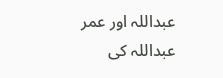عبداللہ اور عمر عبداللہ کی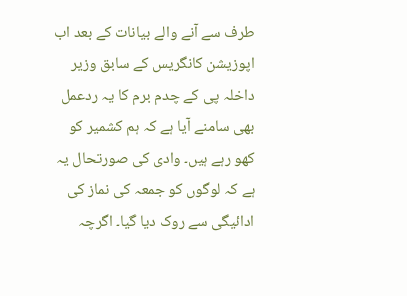طرف سے آنے والے بیانات کے بعد اب اپوزیشن کانگریس کے سابق وزیر داخلہ پی کے چدم برم کا یہ ردعمل بھی سامنے آیا ہے کہ ہم کشمیر کو کھو رہے ہیں۔ وادی کی صورتحال یہ ہے کہ لوگوں کو جمعہ کی نماز کی ادائیگی سے روک دیا گیا۔ اگرچہ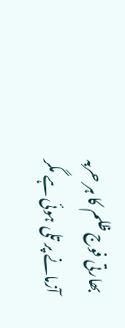بھارتی فوج ظلم کا ہر حربہ آزمانے پر تلی ہوئی ہے مگر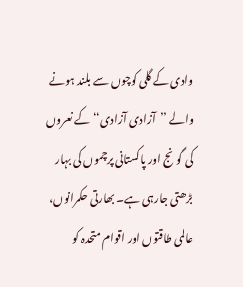وادی کے گلی کوچوں سے بلند ہونے والے ’’آزادی آزادی‘‘ کے نعروں کی گونج اور پاکستانی پرچموں کی بہار بڑھتی جارہی ہے۔ بھارتی حکمرانوں، عالمی طاقتوں اور اقوام متحدہ کو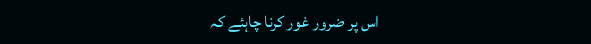اس پر ضرور غور کرنا چاہئے کہ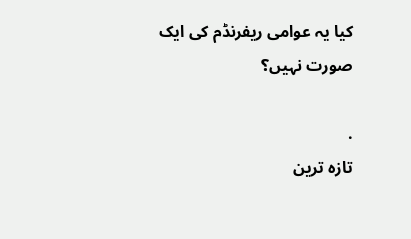کیا یہ عوامی ریفرنڈم کی ایک صورت نہیں؟

.
تازہ ترین